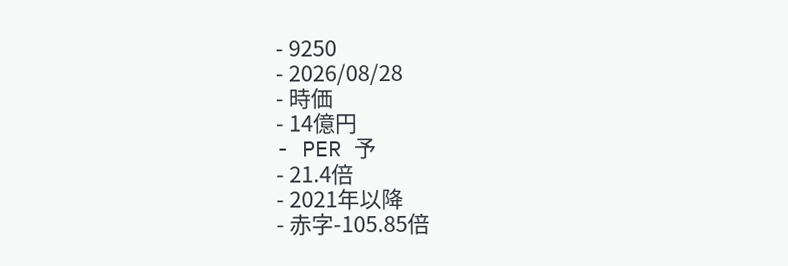- 9250
- 2026/08/28
- 時価
- 14億円
- PER 予
- 21.4倍
- 2021年以降
- 赤字-105.85倍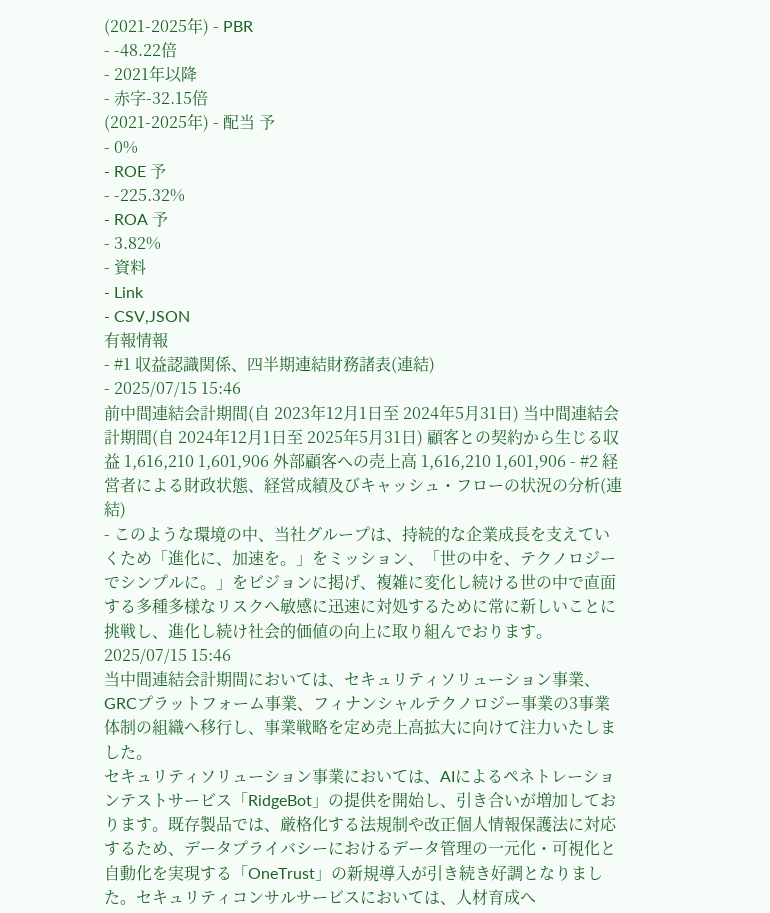(2021-2025年) - PBR
- -48.22倍
- 2021年以降
- 赤字-32.15倍
(2021-2025年) - 配当 予
- 0%
- ROE 予
- -225.32%
- ROA 予
- 3.82%
- 資料
- Link
- CSV,JSON
有報情報
- #1 収益認識関係、四半期連結財務諸表(連結)
- 2025/07/15 15:46
前中間連結会計期間(自 2023年12月1日至 2024年5月31日) 当中間連結会計期間(自 2024年12月1日至 2025年5月31日) 顧客との契約から生じる収益 1,616,210 1,601,906 外部顧客への売上高 1,616,210 1,601,906 - #2 経営者による財政状態、経営成績及びキャッシュ・フローの状況の分析(連結)
- このような環境の中、当社グループは、持続的な企業成長を支えていくため「進化に、加速を。」をミッション、「世の中を、テクノロジーでシンプルに。」をビジョンに掲げ、複雑に変化し続ける世の中で直面する多種多様なリスクへ敏感に迅速に対処するために常に新しいことに挑戦し、進化し続け社会的価値の向上に取り組んでおります。2025/07/15 15:46
当中間連結会計期間においては、セキュリティソリューション事業、GRCプラットフォーム事業、フィナンシャルテクノロジー事業の3事業体制の組織へ移行し、事業戦略を定め売上高拡大に向けて注力いたしました。
セキュリティソリューション事業においては、AIによるペネトレーションテストサービス「RidgeBot」の提供を開始し、引き合いが増加しております。既存製品では、厳格化する法規制や改正個人情報保護法に対応するため、データプライバシーにおけるデータ管理の一元化・可視化と自動化を実現する「OneTrust」の新規導入が引き続き好調となりました。セキュリティコンサルサービスにおいては、人材育成へ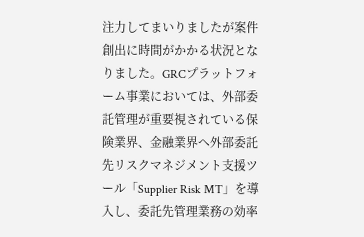注力してまいりましたが案件創出に時間がかかる状況となりました。GRCプラットフォーム事業においては、外部委託管理が重要視されている保険業界、金融業界へ外部委託先リスクマネジメント支援ツール「Supplier Risk MT」を導入し、委託先管理業務の効率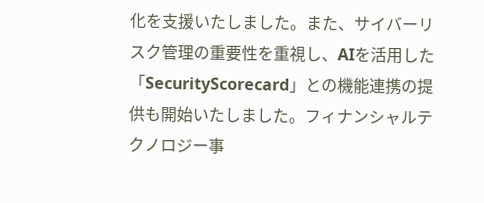化を支援いたしました。また、サイバーリスク管理の重要性を重視し、AIを活用した「SecurityScorecard」との機能連携の提供も開始いたしました。フィナンシャルテクノロジー事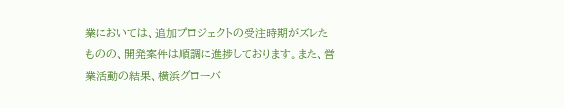業においては、追加プロジェクトの受注時期がズレたものの、開発案件は順調に進捗しております。また、営業活動の結果、横浜グローバ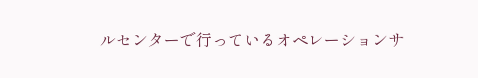ルセンターで行っているオペレーションサ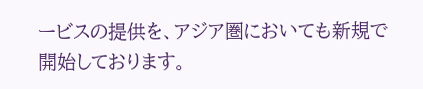ービスの提供を、アジア圏においても新規で開始しております。